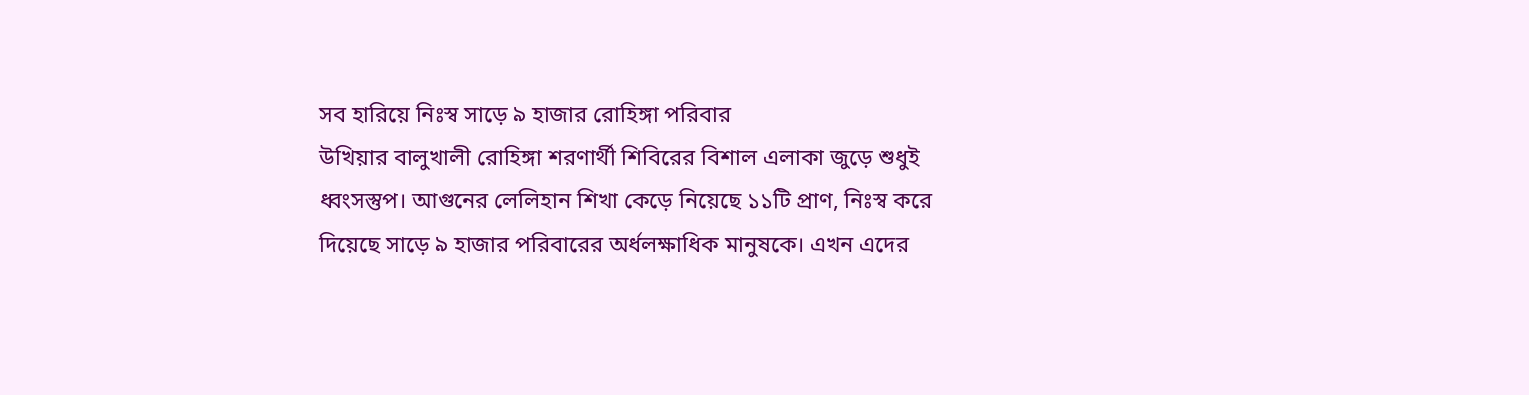সব হারিয়ে নিঃস্ব সাড়ে ৯ হাজার রোহিঙ্গা পরিবার
উখিয়ার বালুখালী রোহিঙ্গা শরণার্থী শিবিরের বিশাল এলাকা জুড়ে শুধুই ধ্বংসস্তুপ। আগুনের লেলিহান শিখা কেড়ে নিয়েছে ১১টি প্রাণ, নিঃস্ব করে দিয়েছে সাড়ে ৯ হাজার পরিবারের অর্ধলক্ষাধিক মানুষকে। এখন এদের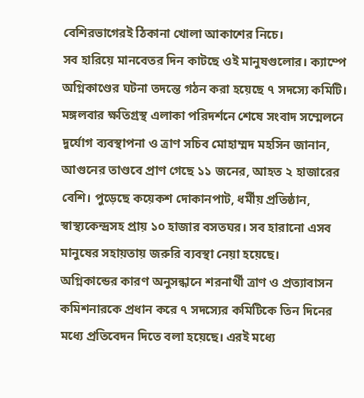বেশিরভাগেরই ঠিকানা খোলা আকাশের নিচে।
সব হারিয়ে মানবেতর দিন কাটছে ওই মানুষগুলোর। ক্যাম্পে অগ্নিকাণ্ডের ঘটনা তদন্তে গঠন করা হয়েছে ৭ সদস্যে কমিটি।
মঙ্গলবার ক্ষতিগ্রস্থ এলাকা পরিদর্শনে শেষে সংবাদ সম্মেলনে দুর্যোগ ব্যবস্থাপনা ও ত্রাণ সচিব মোহাম্মদ মহসিন জানান, আগুনের তাণ্ডবে প্রাণ গেছে ১১ জনের, আহত ২ হাজারের বেশি। পুড়েছে কয়েকশ দোকানপাট, ধর্মীয় প্রতিষ্ঠান, স্বাস্থ্যকেন্দ্রসহ প্রায় ১০ হাজার বসতঘর। সব হারানো এসব মানুষের সহায়তায় জরুরি ব্যবস্থা নেয়া হয়েছে।
অগ্নিকান্ডের কারণ অনুসন্ধানে শরনার্থী ত্রাণ ও প্রত্যাবাসন কমিশনারকে প্রধান করে ৭ সদস্যের কমিটিকে তিন দিনের মধ্যে প্রতিবেদন দিতে বলা হয়েছে। এরই মধ্যে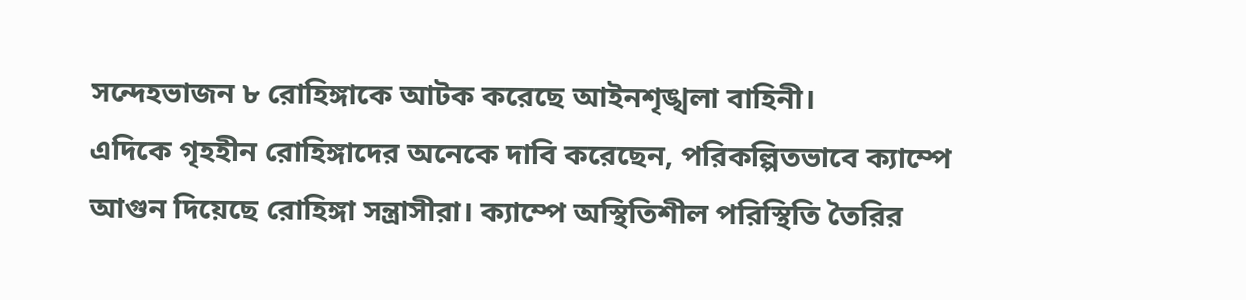সন্দেহভাজন ৮ রোহিঙ্গাকে আটক করেছে আইনশৃঙ্খলা বাহিনী।
এদিকে গৃহহীন রোহিঙ্গাদের অনেকে দাবি করেছেন, পরিকল্পিতভাবে ক্যাম্পে আগুন দিয়েছে রোহিঙ্গা সন্ত্রাসীরা। ক্যাম্পে অস্থিতিশীল পরিস্থিতি তৈরির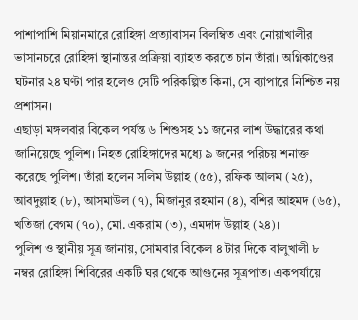পাশাপাশি মিয়ানমারে রোহিঙ্গা প্রত্যাবাসন বিলম্বিত এবং নোয়াখালীর ভাসানচরে রোহিঙ্গা স্থানান্তর প্রক্রিয়া ব্যাহত করতে চান তাঁরা। অগ্নিকাণ্ডের ঘটনার ২৪ ঘণ্টা পার হলেও সেটি পরিকল্পিত কিনা, সে ব্যাপারে নিশ্চিত নয় প্রশাসন।
এছাড়া মঙ্গলবার বিকেল পর্যন্ত ৬ শিশুসহ ১১ জনের লাশ উদ্ধারের কথা জানিয়েছে পুলিশ। নিহত রোহিঙ্গাদের মধ্যে ৯ জনের পরিচয় শনাক্ত করেছে পুলিশ। তাঁরা হলেন সলিম উল্লাহ (৫৫), রফিক আলম (২৫), আবদুল্লাহ (৮), আসমাউল (৭), মিজানুর রহমান (৪), বশির আহমদ (৬৫), খতিজা বেগম (৭০), মো. একরাম (৩), এমদাদ উল্লাহ (২৪)।
পুলিশ ও স্থানীয় সূত্র জানায়, সোমবার বিকেল ৪ টার দিকে বালুখালী ৮ নম্বর রোহিঙ্গা শিবিরের একটি ঘর থেকে আগুনের সূত্রপাত। একপর্যায়ে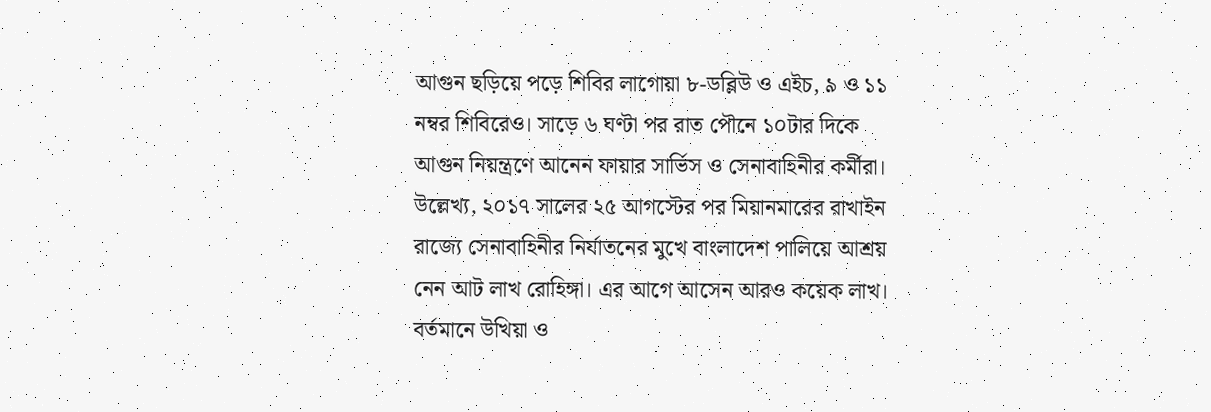আগুন ছড়িয়ে পড়ে শিবির লাগোয়া ৮-ডব্লিউ ও এইচ, ৯ ও ১১ নম্বর শিবিরেও। সাড়ে ৬ ঘণ্টা পর রাত পৌনে ১০টার দিকে আগুন নিয়ন্ত্রণে আনেন ফায়ার সার্ভিস ও সেনাবাহিনীর কর্মীরা।
উল্লেখ্য, ২০১৭ সালের ২৫ আগস্টের পর মিয়ানমারের রাখাইন রাজ্যে সেনাবাহিনীর নির্যাতনের মুখে বাংলাদেশ পালিয়ে আশ্রয় নেন আট লাখ রোহিঙ্গা। এর আগে আসেন আরও কয়েক লাখ। বর্তমানে উখিয়া ও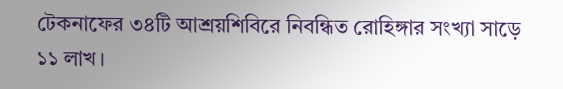টেকনাফের ৩৪টি আশ্রয়শিবিরে নিবন্ধিত রোহিঙ্গার সংখ্যা সাড়ে ১১ লাখ।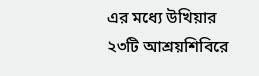এর মধ্যে উখিয়ার ২৩টি আশ্রয়শিবিরে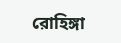রোহিঙ্গা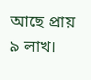আছে প্রায় ৯ লাখ।